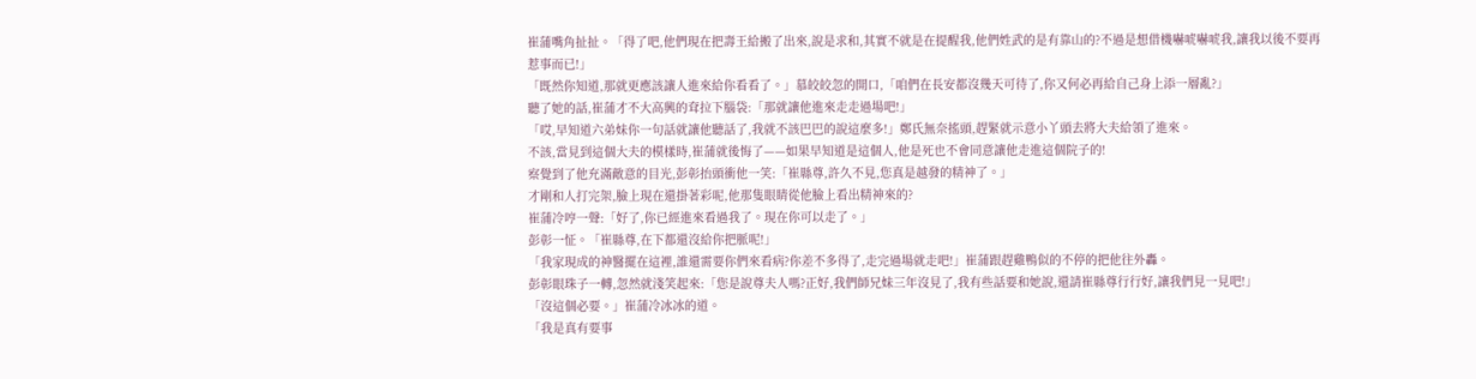崔蒲嘴角扯扯。「得了吧,他們現在把壽王給搬了出來,說是求和,其實不就是在提醒我,他們姓武的是有靠山的?不過是想借機嚇唬嚇唬我,讓我以後不要再惹事而已!」
「既然你知道,那就更應該讓人進來給你看看了。」慕皎皎忽的開口,「咱們在長安都沒幾天可待了,你又何必再給自己身上添一層亂?」
聽了她的話,崔蒲才不大高興的耷拉下腦袋:「那就讓他進來走走過場吧!」
「哎,早知道六弟妹你一句話就讓他聽話了,我就不該巴巴的說這麼多!」鄭氏無奈搖頭,趕緊就示意小丫頭去將大夫給領了進來。
不該,當見到這個大夫的模樣時,崔蒲就後悔了——如果早知道是這個人,他是死也不會同意讓他走進這個院子的!
察覺到了他充滿敵意的目光,彭彰抬頭衝他一笑:「崔縣尊,許久不見,您真是越發的精神了。」
才剛和人打完架,臉上現在還掛著彩呢,他那隻眼睛從他臉上看出精神來的?
崔蒲冷哼一聲:「好了,你已經進來看過我了。現在你可以走了。」
彭彰一怔。「崔縣尊,在下都還沒給你把脈呢!」
「我家現成的神醫擺在這裡,誰還需要你們來看病?你差不多得了,走完過場就走吧!」崔蒲跟趕雞鴨似的不停的把他往外轟。
彭彰眼珠子一轉,忽然就淺笑起來:「您是說尊夫人嗎?正好,我們師兄妹三年沒見了,我有些話要和她說,還請崔縣尊行行好,讓我們見一見吧!」
「沒這個必要。」崔蒲冷冰冰的道。
「我是真有要事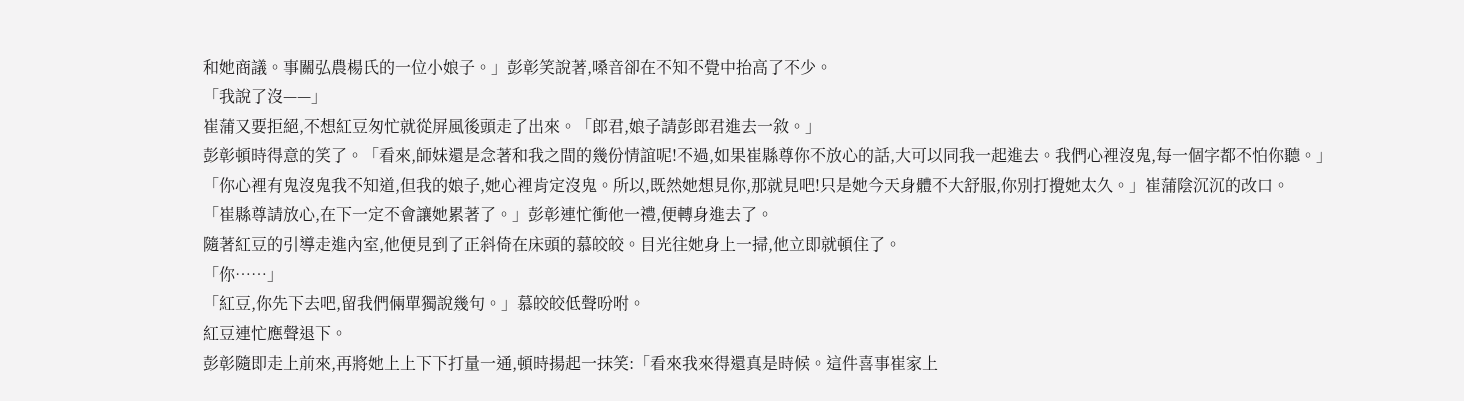和她商議。事關弘農楊氏的一位小娘子。」彭彰笑說著,嗓音卻在不知不覺中抬高了不少。
「我說了沒——」
崔蒲又要拒絕,不想紅豆匆忙就從屏風後頭走了出來。「郎君,娘子請彭郎君進去一敘。」
彭彰頓時得意的笑了。「看來,師妹還是念著和我之間的幾份情誼呢!不過,如果崔縣尊你不放心的話,大可以同我一起進去。我們心裡沒鬼,每一個字都不怕你聽。」
「你心裡有鬼沒鬼我不知道,但我的娘子,她心裡肯定沒鬼。所以,既然她想見你,那就見吧!只是她今天身體不大舒服,你別打攪她太久。」崔蒲陰沉沉的改口。
「崔縣尊請放心,在下一定不會讓她累著了。」彭彰連忙衝他一禮,便轉身進去了。
隨著紅豆的引導走進內室,他便見到了正斜倚在床頭的慕皎皎。目光往她身上一掃,他立即就頓住了。
「你……」
「紅豆,你先下去吧,留我們倆單獨說幾句。」慕皎皎低聲吩咐。
紅豆連忙應聲退下。
彭彰隨即走上前來,再將她上上下下打量一通,頓時揚起一抹笑:「看來我來得還真是時候。這件喜事崔家上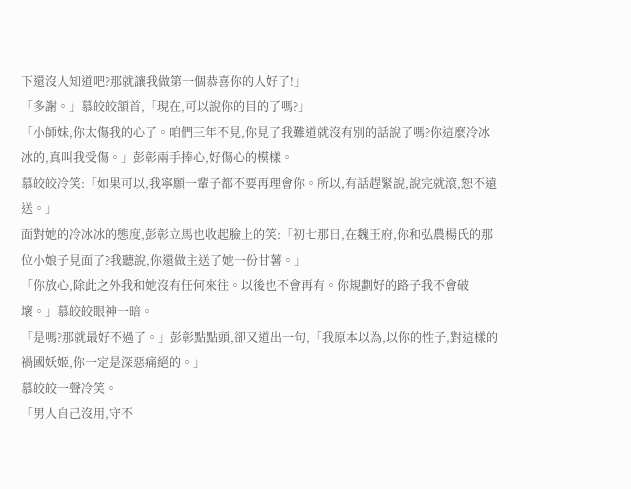下還沒人知道吧?那就讓我做第一個恭喜你的人好了!」
「多謝。」慕皎皎頷首,「現在,可以說你的目的了嗎?」
「小師妹,你太傷我的心了。咱們三年不見,你見了我難道就沒有別的話說了嗎?你這麼冷冰冰的,真叫我受傷。」彭彰兩手捧心,好傷心的模樣。
慕皎皎冷笑:「如果可以,我寧願一輩子都不要再理會你。所以,有話趕緊說,說完就滾,恕不遠送。」
面對她的冷冰冰的態度,彭彰立馬也收起臉上的笑:「初七那日,在魏王府,你和弘農楊氏的那位小娘子見面了?我聽說,你還做主送了她一份甘薯。」
「你放心,除此之外我和她沒有任何來往。以後也不會再有。你規劃好的路子我不會破壞。」慕皎皎眼神一暗。
「是嗎?那就最好不過了。」彭彰點點頭,卻又道出一句,「我原本以為,以你的性子,對這樣的禍國妖姬,你一定是深惡痛絕的。」
慕皎皎一聲冷笑。
「男人自己沒用,守不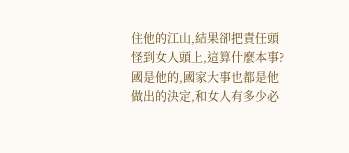住他的江山,結果卻把責任頭怪到女人頭上,這算什麼本事?國是他的,國家大事也都是他做出的決定,和女人有多少必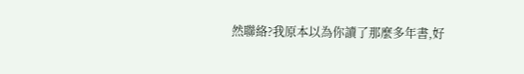然聯絡?我原本以為你讀了那麼多年書,好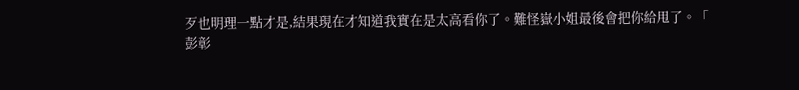歹也明理一點才是,結果現在才知道我實在是太高看你了。難怪嶽小姐最後會把你給甩了。「
彭彰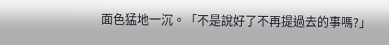面色猛地一沉。「不是說好了不再提過去的事嗎?」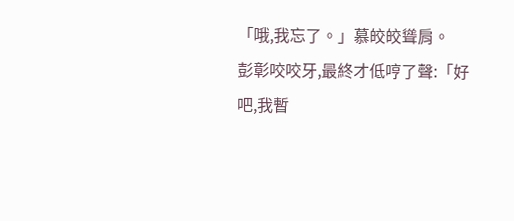「哦,我忘了。」慕皎皎聳肩。
彭彰咬咬牙,最終才低哼了聲:「好吧,我暫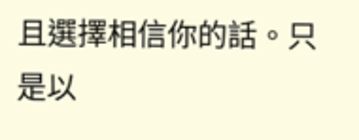且選擇相信你的話。只是以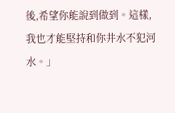後,希望你能說到做到。這樣,我也才能堅持和你井水不犯河水。」